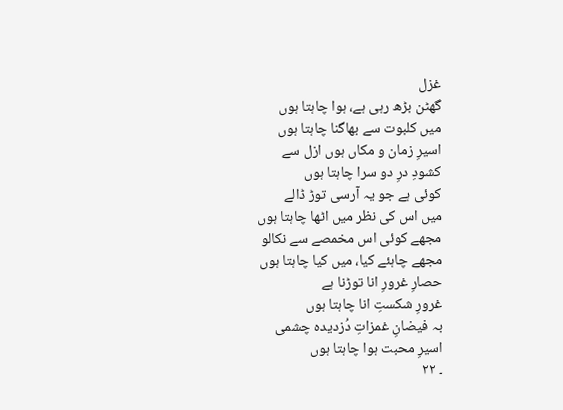غزل
گھٹن بڑھ رہی ہے، ہوا چاہتا ہوں
میں کلبوت سے بھاگنا چاہتا ہوں
اسیرِ زمان و مکاں ہوں ازل سے
کشودِ درِ دو سرا چاہتا ہوں
کوئی ہے جو یہ آرسی توڑ ڈالے
میں اس کی نظر میں اٹھا چاہتا ہوں
مجھے کوئی اس مخمصے سے نکالو
مجھے چاہئے کیا، میں کیا چاہتا ہوں
حصارِ غرورِ انا توڑنا ہے
غرورِ شکستِ انا چاہتا ہوں
بہ فیضانِ غمزاتِ دُزدیدہ چشمی
اسیرِ محبت ہوا چاہتا ہوں
۔ ۲۲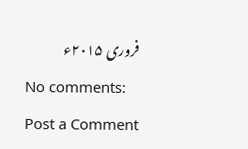فروری ۲۰۱۵ء
No comments:
Post a Comment